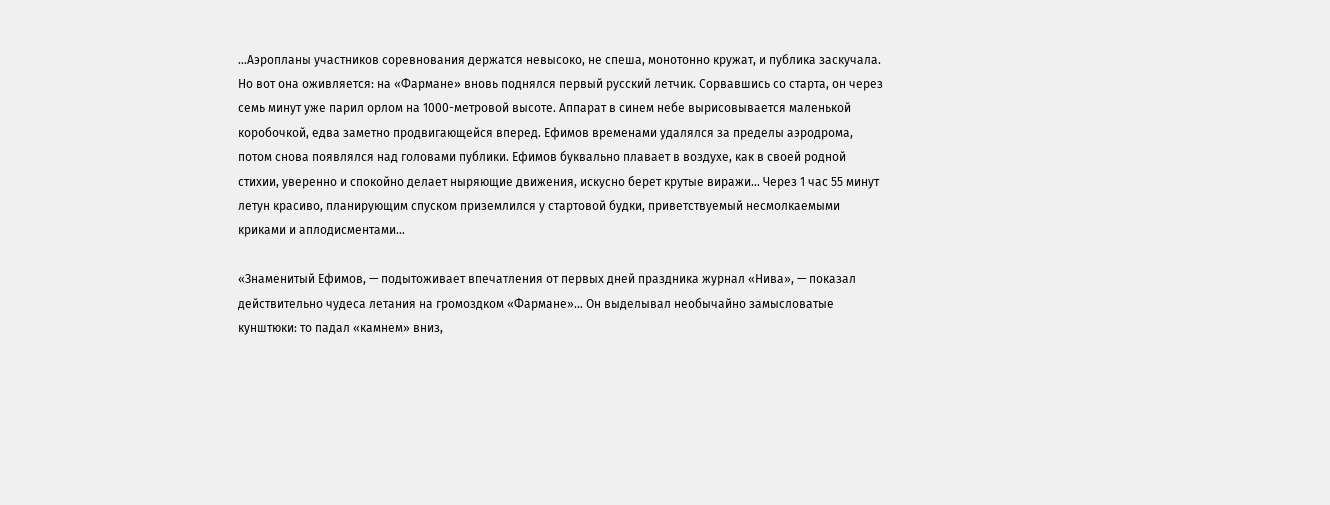…Аэропланы участников соревнования держатся невысоко, не спеша, монотонно кружат, и публика заскучала. Но вот она оживляется: на «Фармане» вновь поднялся первый русский летчик. Сорвавшись со старта, он через семь минут уже парил орлом на 1000-метровой высоте. Аппарат в синем небе вырисовывается маленькой коробочкой, едва заметно продвигающейся вперед. Ефимов временами удалялся за пределы аэродрома, потом снова появлялся над головами публики. Ефимов буквально плавает в воздухе, как в своей родной стихии, уверенно и спокойно делает ныряющие движения, искусно берет крутые виражи… Через 1 час 55 минут летун красиво, планирующим спуском приземлился у стартовой будки, приветствуемый несмолкаемыми криками и аплодисментами…

«Знаменитый Ефимов, — подытоживает впечатления от первых дней праздника журнал «Нива», — показал действительно чудеса летания на громоздком «Фармане»… Он выделывал необычайно замысловатые кунштюки: то падал «камнем» вниз,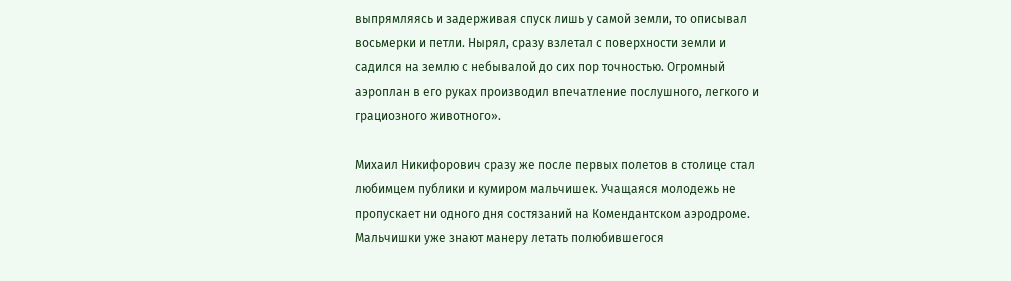выпрямляясь и задерживая спуск лишь у самой земли, то описывал восьмерки и петли. Нырял, сразу взлетал с поверхности земли и садился на землю с небывалой до сих пор точностью. Огромный аэроплан в его руках производил впечатление послушного, легкого и грациозного животного».

Михаил Никифорович сразу же после первых полетов в столице стал любимцем публики и кумиром мальчишек. Учащаяся молодежь не пропускает ни одного дня состязаний на Комендантском аэродроме. Мальчишки уже знают манеру летать полюбившегося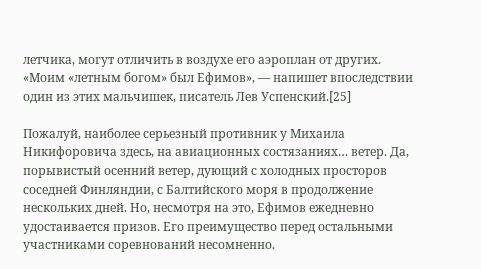летчика, могут отличить в воздухе его аэроплан от других. «Моим «летным богом» был Ефимов», — напишет впоследствии один из этих мальчишек, писатель Лев Успенский.[25]

Пожалуй, наиболее серьезный противник у Михаила Никифоровича здесь, на авиационных состязаниях… ветер. Да, порывистый осенний ветер, дующий с холодных просторов соседней Финляндии, с Балтийского моря в продолжение нескольких дней. Но, несмотря на это, Ефимов ежедневно удостаивается призов. Его преимущество перед остальными участниками соревнований несомненно.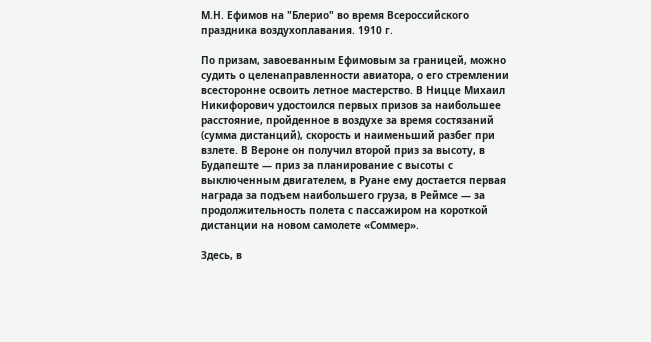М.Н. Ефимов на "Блерио" во время Всероссийского праздника воздухоплавания. 1910 г.

По призам, завоеванным Ефимовым за границей, можно судить о целенаправленности авиатора, о его стремлении всесторонне освоить летное мастерство. В Ницце Михаил Никифорович удостоился первых призов за наибольшее расстояние, пройденное в воздухе за время состязаний (сумма дистанций), скорость и наименьший разбег при взлете. В Вероне он получил второй приз за высоту, в Будапеште — приз за планирование с высоты с выключенным двигателем, в Руане ему достается первая награда за подъем наибольшего груза, в Реймсе — за продолжительность полета с пассажиром на короткой дистанции на новом самолете «Соммер».

Здесь, в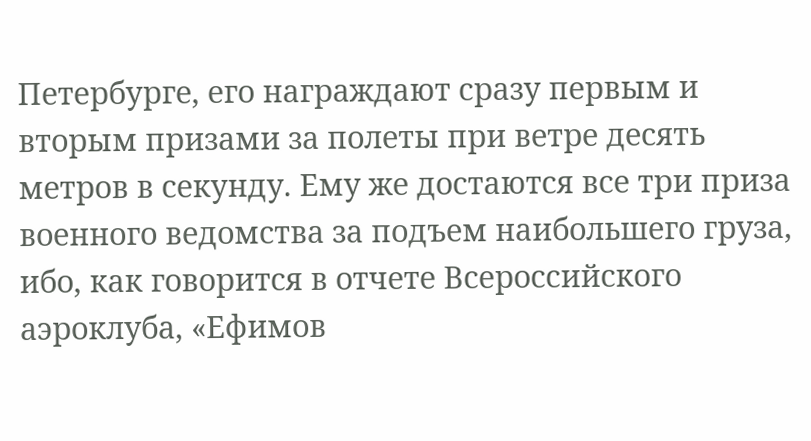Петербурге, его награждают сразу первым и вторым призами за полеты при ветре десять метров в секунду. Ему же достаются все три приза военного ведомства за подъем наибольшего груза, ибо, как говорится в отчете Всероссийского аэроклуба, «Ефимов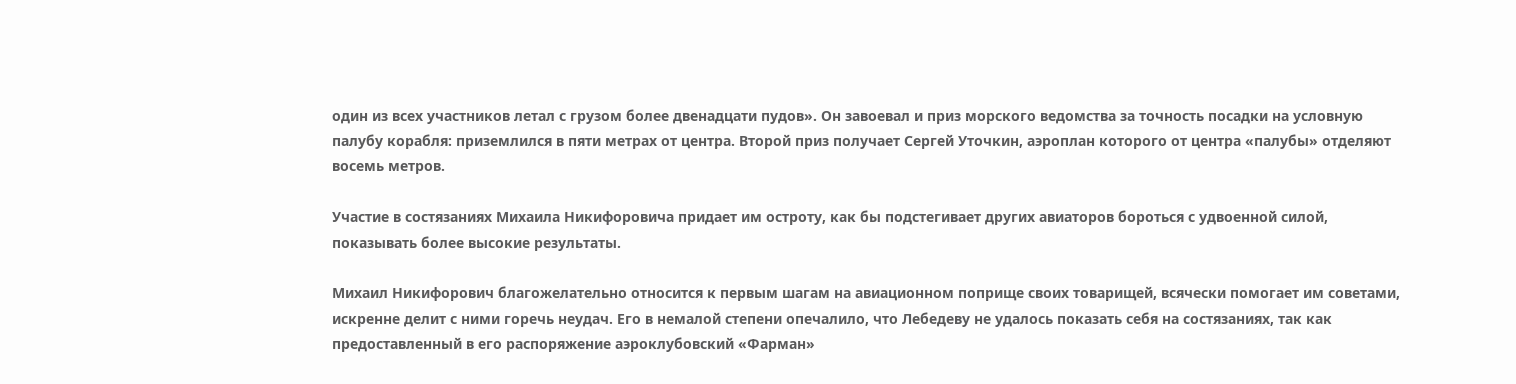один из всех участников летал с грузом более двенадцати пудов». Он завоевал и приз морского ведомства за точность посадки на условную палубу корабля: приземлился в пяти метрах от центра. Второй приз получает Сергей Уточкин, аэроплан которого от центра «палубы» отделяют восемь метров.

Участие в состязаниях Михаила Никифоровича придает им остроту, как бы подстегивает других авиаторов бороться с удвоенной силой, показывать более высокие результаты.

Михаил Никифорович благожелательно относится к первым шагам на авиационном поприще своих товарищей, всячески помогает им советами, искренне делит с ними горечь неудач. Его в немалой степени опечалило, что Лебедеву не удалось показать себя на состязаниях, так как предоставленный в его распоряжение аэроклубовский «Фарман»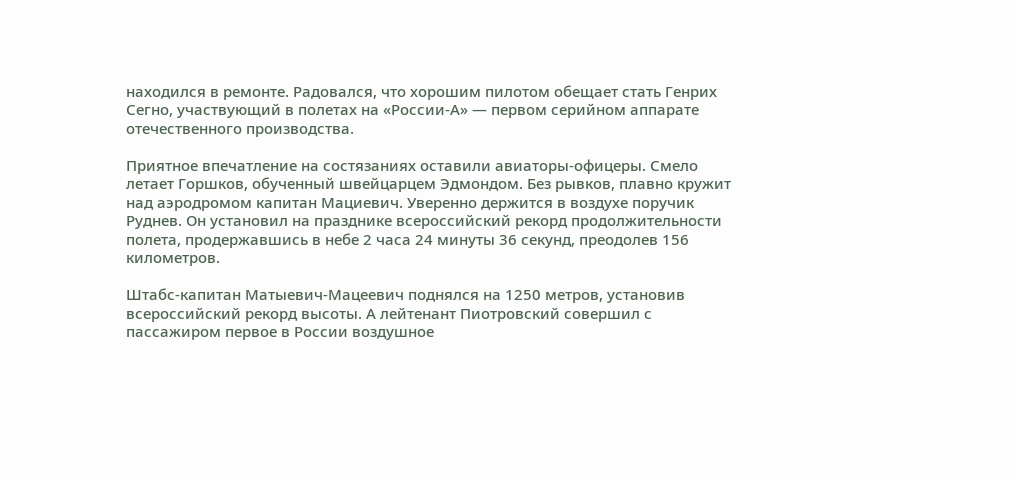находился в ремонте. Радовался, что хорошим пилотом обещает стать Генрих Сегно, участвующий в полетах на «России-А» — первом серийном аппарате отечественного производства.

Приятное впечатление на состязаниях оставили авиаторы-офицеры. Смело летает Горшков, обученный швейцарцем Эдмондом. Без рывков, плавно кружит над аэродромом капитан Мациевич. Уверенно держится в воздухе поручик Руднев. Он установил на празднике всероссийский рекорд продолжительности полета, продержавшись в небе 2 часа 24 минуты 36 секунд, преодолев 156 километров.

Штабс-капитан Матыевич-Мацеевич поднялся на 1250 метров, установив всероссийский рекорд высоты. А лейтенант Пиотровский совершил с пассажиром первое в России воздушное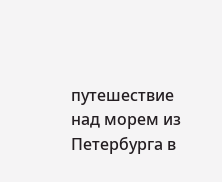путешествие над морем из Петербурга в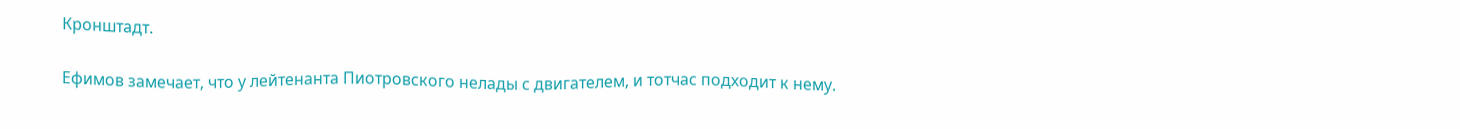Кронштадт.

Ефимов замечает, что у лейтенанта Пиотровского нелады с двигателем, и тотчас подходит к нему.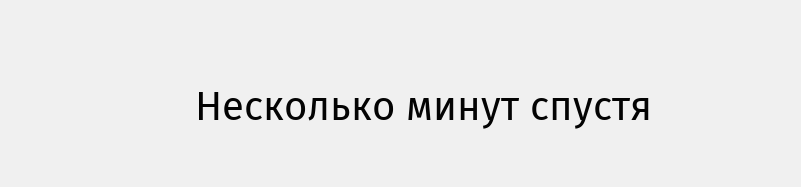Несколько минут спустя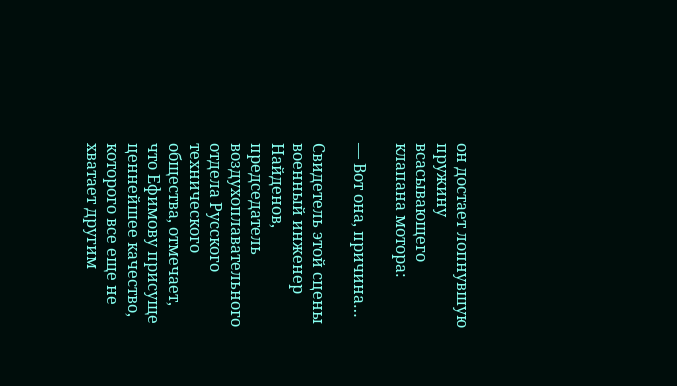он достает лопнувшую пружину всасывающего клапана мотора:

— Вот она, причина…

Свидетель этой сцены военный инженер Найденов, председатель воздухоплавательного отдела Русского технического общества, отмечает, что Ефимову присуще ценнейшее качество, которого все еще не хватает другим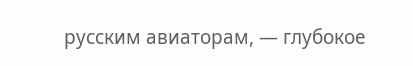русским авиаторам, — глубокое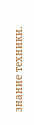знание техники.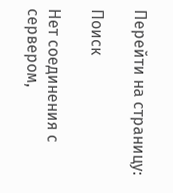Перейти на страницу:

Поиск

Нет соединения с сервером,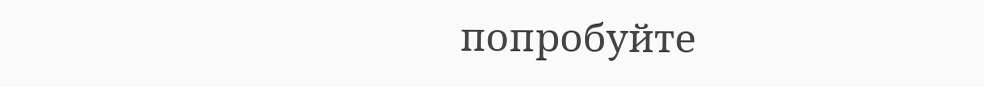попробуйте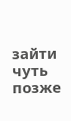зайти чуть позже